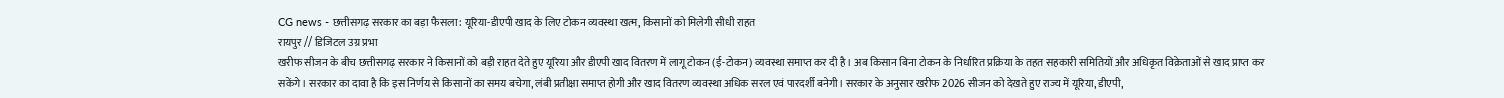CG news - छत्तीसगढ़ सरकार का बड़ा फैसला: यूरिया-डीएपी खाद के लिए टोकन व्यवस्था खत्म, किसानों को मिलेगी सीधी राहत
रायपुर // डिजिटल उग्र प्रभा
खरीफ सीजन के बीच छत्तीसगढ़ सरकार ने किसानों को बड़ी राहत देते हुए यूरिया और डीएपी खाद वितरण में लागू टोकन (ई-टोकन) व्यवस्था समाप्त कर दी है। अब किसान बिना टोकन के निर्धारित प्रक्रिया के तहत सहकारी समितियों और अधिकृत विक्रेताओं से खाद प्राप्त कर सकेंगे। सरकार का दावा है कि इस निर्णय से किसानों का समय बचेगा, लंबी प्रतीक्षा समाप्त होगी और खाद वितरण व्यवस्था अधिक सरल एवं पारदर्शी बनेगी। सरकार के अनुसार खरीफ 2026 सीजन को देखते हुए राज्य में यूरिया, डीएपी,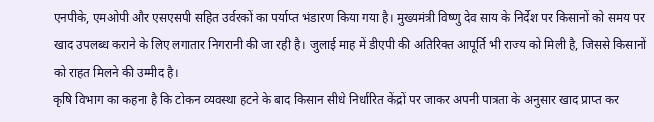एनपीके, एमओपी और एसएसपी सहित उर्वरकों का पर्याप्त भंडारण किया गया है। मुख्यमंत्री विष्णु देव साय के निर्देश पर किसानों को समय पर खाद उपलब्ध कराने के लिए लगातार निगरानी की जा रही है। जुलाई माह में डीएपी की अतिरिक्त आपूर्ति भी राज्य को मिली है, जिससे किसानों को राहत मिलने की उम्मीद है।
कृषि विभाग का कहना है कि टोकन व्यवस्था हटने के बाद किसान सीधे निर्धारित केंद्रों पर जाकर अपनी पात्रता के अनुसार खाद प्राप्त कर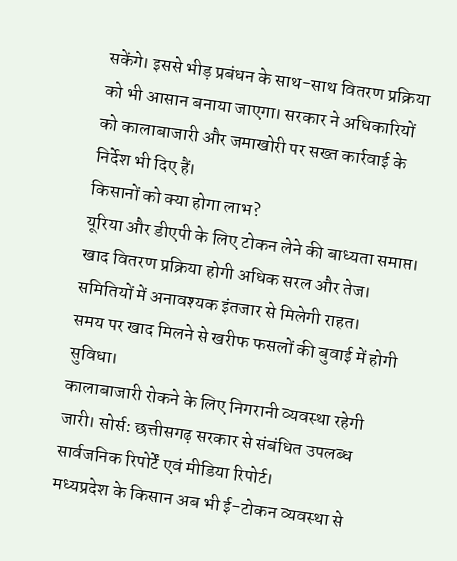सकेंगे। इससे भीड़ प्रबंधन के साथ-साथ वितरण प्रक्रिया को भी आसान बनाया जाएगा। सरकार ने अधिकारियों को कालाबाजारी और जमाखोरी पर सख्त कार्रवाई के निर्देश भी दिए हैं।
किसानों को क्या होगा लाभ?
यूरिया और डीएपी के लिए टोकन लेने की बाध्यता समाप्त।
खाद वितरण प्रक्रिया होगी अधिक सरल और तेज।
समितियों में अनावश्यक इंतजार से मिलेगी राहत।
समय पर खाद मिलने से खरीफ फसलों की बुवाई में होगी सुविधा।
कालाबाजारी रोकने के लिए निगरानी व्यवस्था रहेगी जारी। सोर्स: छत्तीसगढ़ सरकार से संबंधित उपलब्ध सार्वजनिक रिपोर्टें एवं मीडिया रिपोर्ट।
मध्यप्रदेश के किसान अब भी ई-टोकन व्यवस्था से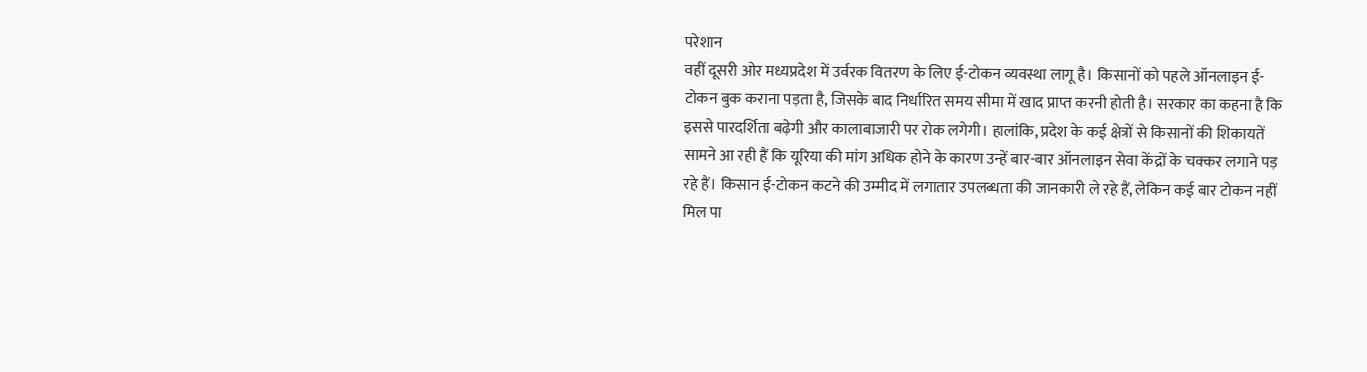परेशान
वहीं दूसरी ओर मध्यप्रदेश में उर्वरक वितरण के लिए ई-टोकन व्यवस्था लागू है। किसानों को पहले ऑनलाइन ई-टोकन बुक कराना पड़ता है, जिसके बाद निर्धारित समय सीमा में खाद प्राप्त करनी होती है। सरकार का कहना है कि इससे पारदर्शिता बढ़ेगी और कालाबाजारी पर रोक लगेगी। हालांकि, प्रदेश के कई क्षेत्रों से किसानों की शिकायतें सामने आ रही हैं कि यूरिया की मांग अधिक होने के कारण उन्हें बार-बार ऑनलाइन सेवा केंद्रों के चक्कर लगाने पड़ रहे हैं। किसान ई-टोकन कटने की उम्मीद में लगातार उपलब्धता की जानकारी ले रहे हैं, लेकिन कई बार टोकन नहीं मिल पा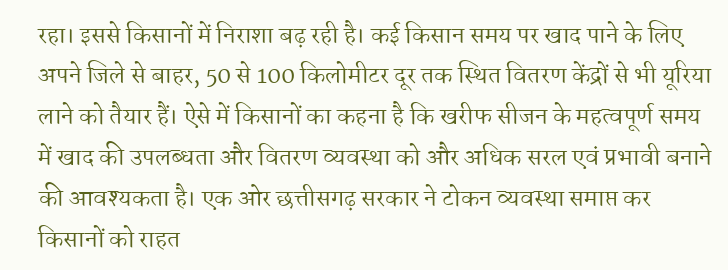रहा। इससे किसानों में निराशा बढ़ रही है। कई किसान समय पर खाद पाने के लिए अपने जिले से बाहर, 50 से 100 किलोमीटर दूर तक स्थित वितरण केंद्रों से भी यूरिया लाने को तैयार हैं। ऐसे में किसानों का कहना है कि खरीफ सीजन के महत्वपूर्ण समय में खाद की उपलब्धता और वितरण व्यवस्था को और अधिक सरल एवं प्रभावी बनाने की आवश्यकता है। एक ओर छत्तीसगढ़ सरकार ने टोकन व्यवस्था समाप्त कर किसानों को राहत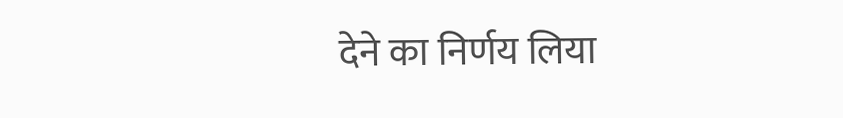देने का निर्णय लिया